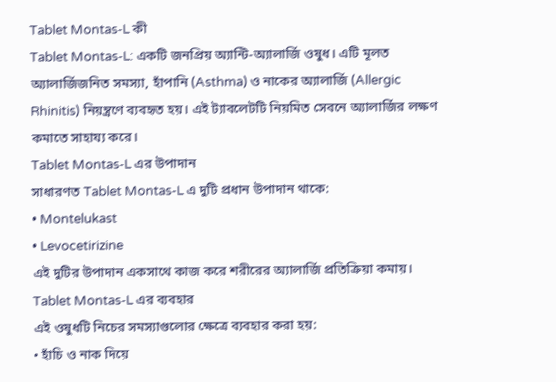Tablet Montas-L কী
Tablet Montas-L: একটি জনপ্রিয় অ্যান্টি-অ্যালার্জি ওষুধ। এটি মূলত অ্যালার্জিজনিত সমস্যা, হাঁপানি (Asthma) ও নাকের অ্যালার্জি (Allergic Rhinitis) নিয়ন্ত্রণে ব্যবহৃত হয়। এই ট্যাবলেটটি নিয়মিত সেবনে অ্যালার্জির লক্ষণ কমাতে সাহায্য করে।
Tablet Montas-L এর উপাদান
সাধারণত Tablet Montas-L এ দুটি প্রধান উপাদান থাকে:
• Montelukast
• Levocetirizine
এই দুটির উপাদান একসাথে কাজ করে শরীরের অ্যালার্জি প্রতিক্রিয়া কমায়।
Tablet Montas-L এর ব্যবহার
এই ওষুধটি নিচের সমস্যাগুলোর ক্ষেত্রে ব্যবহার করা হয়:
• হাঁচি ও নাক দিয়ে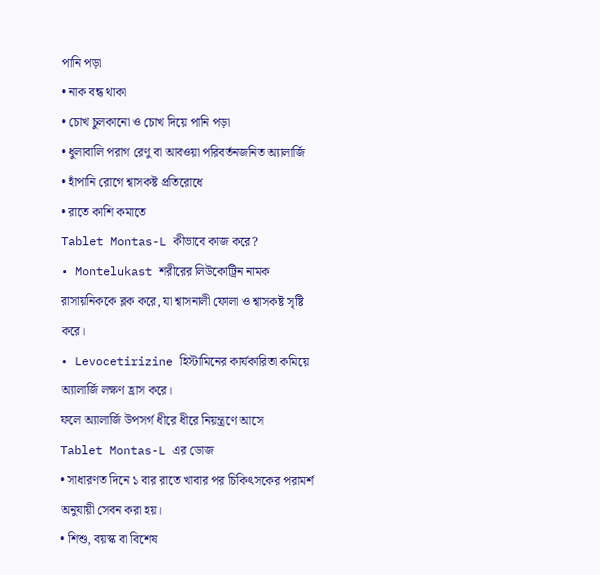পানি পড়া
• নাক বন্ধ থাকা
• চোখ চুলকানো ও চোখ দিয়ে পানি পড়া
• ধুলাবালি পরাগ রেণু বা আবওয়া পরিবর্তনজনিত অ্যালার্জি
• হাঁপানি রোগে শ্বাসকষ্ট প্রতিরোধে
• রাতে কাশি কমাতে
Tablet Montas-L কীভাবে কাজ করে?
• Montelukast শরীরের লিউকোট্রিন নামক রাসায়নিককে ব্লক করে, যা শ্বাসনালী ফোলা ও শ্বাসকষ্ট সৃষ্টি করে।
• Levocetirizine হিস্টামিনের কার্যকারিতা কমিয়ে অ্যালার্জি লক্ষণ হ্রাস করে।
ফলে অ্যালার্জি উপসর্গ ধীরে ধীরে নিয়ন্ত্রণে আসে
Tablet Montas-L এর ডোজ
• সাধারণত দিনে ১ বার রাতে খাবার পর চিকিৎসকের পরামর্শ অনুযায়ী সেবন করা হয়।
• শিশু, বয়স্ক বা বিশেষ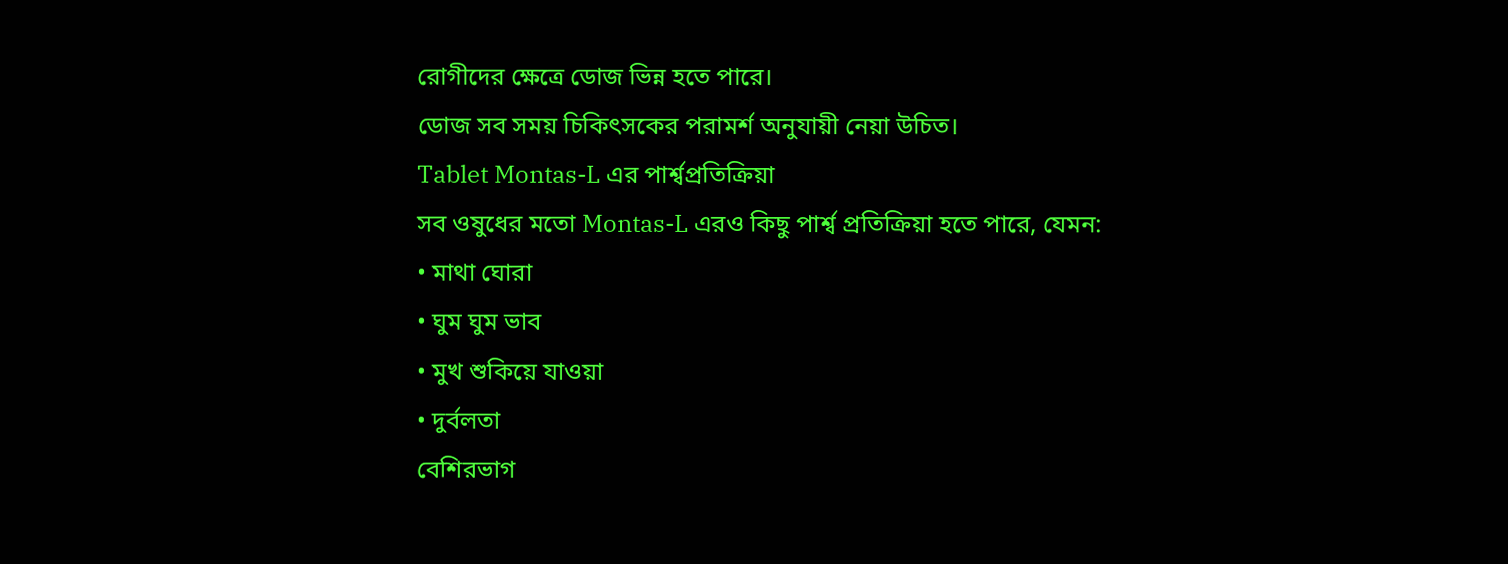রোগীদের ক্ষেত্রে ডোজ ভিন্ন হতে পারে।
ডোজ সব সময় চিকিৎসকের পরামর্শ অনুযায়ী নেয়া উচিত।
Tablet Montas-L এর পার্শ্বপ্রতিক্রিয়া
সব ওষুধের মতো Montas-L এরও কিছু পার্শ্ব প্রতিক্রিয়া হতে পারে, যেমন:
• মাথা ঘোরা
• ঘুম ঘুম ভাব
• মুখ শুকিয়ে যাওয়া
• দুর্বলতা
বেশিরভাগ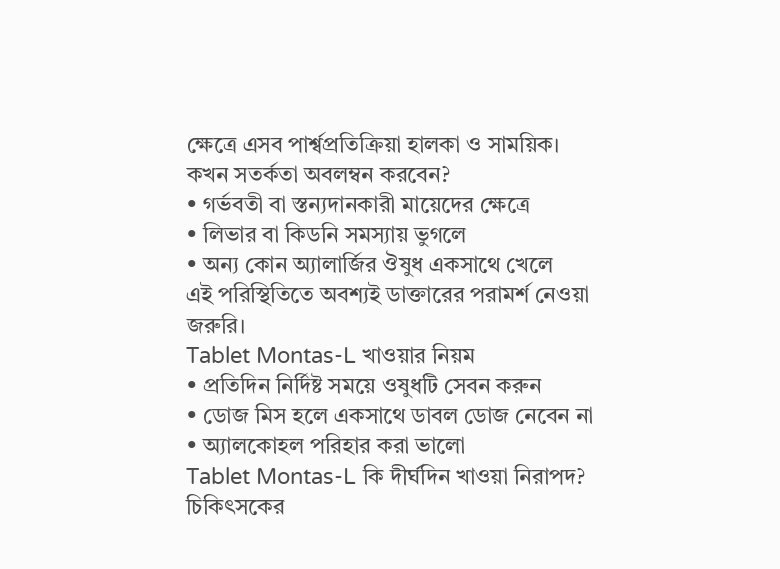ক্ষেত্রে এসব পার্শ্বপ্রতিক্রিয়া হালকা ও সাময়িক।
কখন সতর্কতা অবলম্বন করবেন?
• গর্ভবতী বা স্তন্যদানকারী মায়েদের ক্ষেত্রে
• লিভার বা কিডনি সমস্যায় ভুগলে
• অন্য কোন অ্যালার্জির ঔষুধ একসাথে খেলে
এই পরিস্থিতিতে অবশ্যই ডাক্তারের পরামর্শ নেওয়া জরুরি।
Tablet Montas-L খাওয়ার নিয়ম
• প্রতিদিন নির্দিষ্ট সময়ে ওষুধটি সেবন করুন
• ডোজ মিস হলে একসাথে ডাবল ডোজ নেবেন না
• অ্যালকোহল পরিহার করা ভালো
Tablet Montas-L কি দীর্ঘদিন খাওয়া নিরাপদ?
চিকিৎসকের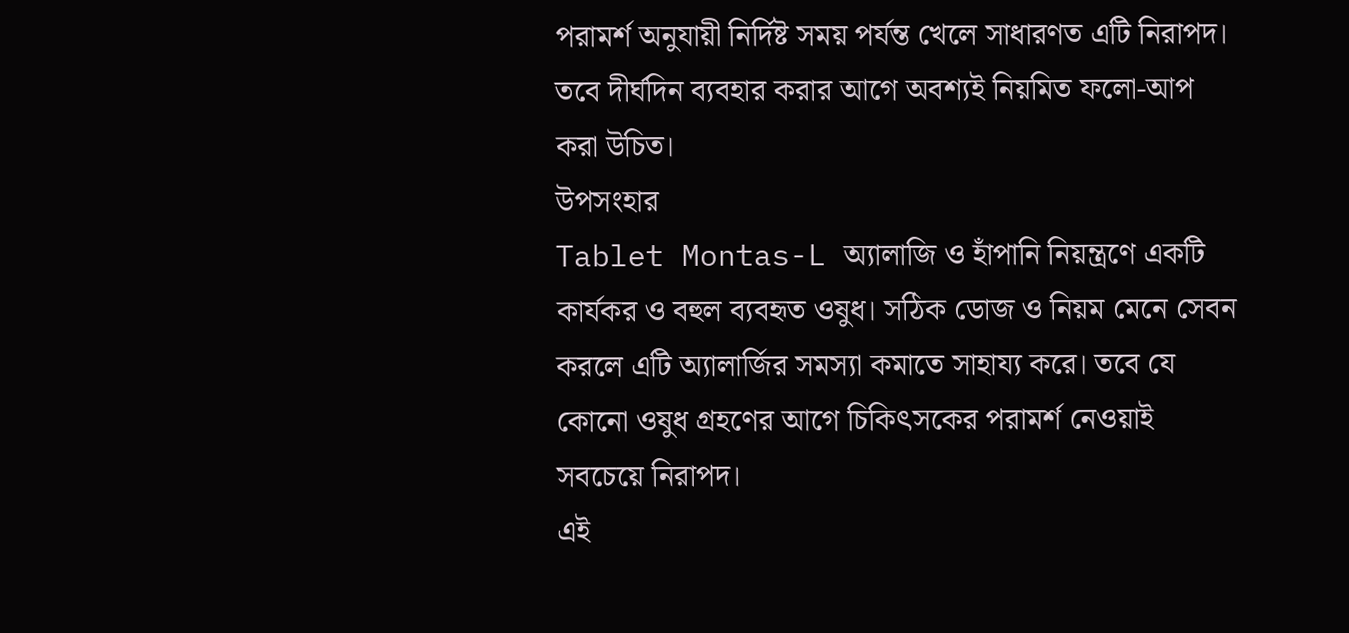পরামর্শ অনুযায়ী নির্দিষ্ট সময় পর্যন্ত খেলে সাধারণত এটি নিরাপদ। তবে দীর্ঘদিন ব্যবহার করার আগে অবশ্যই নিয়মিত ফলো-আপ করা উচিত।
উপসংহার
Tablet Montas-L অ্যালাজি ও হাঁপানি নিয়ন্ত্রণে একটি কার্যকর ও বহুল ব্যবহৃত ওষুধ। সঠিক ডোজ ও নিয়ম মেনে সেবন করলে এটি অ্যালার্জির সমস্যা কমাতে সাহায্য করে। তবে যে কোনো ওষুধ গ্রহণের আগে চিকিৎসকের পরামর্শ নেওয়াই সবচেয়ে নিরাপদ।
এই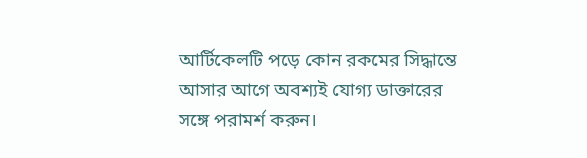আর্টিকেলটি পড়ে কোন রকমের সিদ্ধান্তে আসার আগে অবশ্যই যোগ্য ডাক্তারের সঙ্গে পরামর্শ করুন।